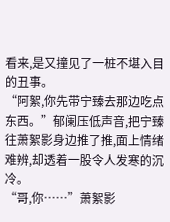看来,是又撞见了一桩不堪入目的丑事。
“阿絮,你先带宁臻去那边吃点东西。”郁阑压低声音,把宁臻往萧絮影身边推了推,面上情绪难辨,却透着一股令人发寒的沉冷。
“哥,你……”萧絮影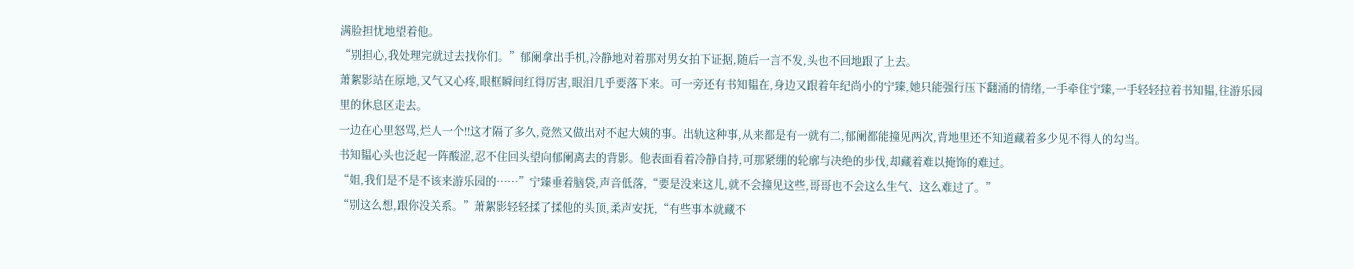满脸担忧地望着他。
“别担心,我处理完就过去找你们。”郁阑拿出手机,冷静地对着那对男女拍下证据,随后一言不发,头也不回地跟了上去。
萧絮影站在原地,又气又心疼,眼框瞬间红得厉害,眼泪几乎要落下来。可一旁还有书知韫在,身边又跟着年纪尚小的宁臻,她只能强行压下翻涌的情绪,一手牵住宁臻,一手轻轻拉着书知韫,往游乐园里的休息区走去。
一边在心里怒骂,烂人一个!!这才隔了多久,竟然又做出对不起大姨的事。出轨这种事,从来都是有一就有二,郁阑都能撞见两次,背地里还不知道藏着多少见不得人的勾当。
书知韫心头也泛起一阵酸涩,忍不住回头望向郁阑离去的背影。他表面看着冷静自持,可那紧绷的轮廓与决绝的步伐,却藏着难以掩饰的难过。
“姐,我们是不是不该来游乐园的……”宁臻垂着脑袋,声音低落,“要是没来这儿,就不会撞见这些,哥哥也不会这么生气、这么难过了。”
“别这么想,跟你没关系。”萧絮影轻轻揉了揉他的头顶,柔声安抚,“有些事本就藏不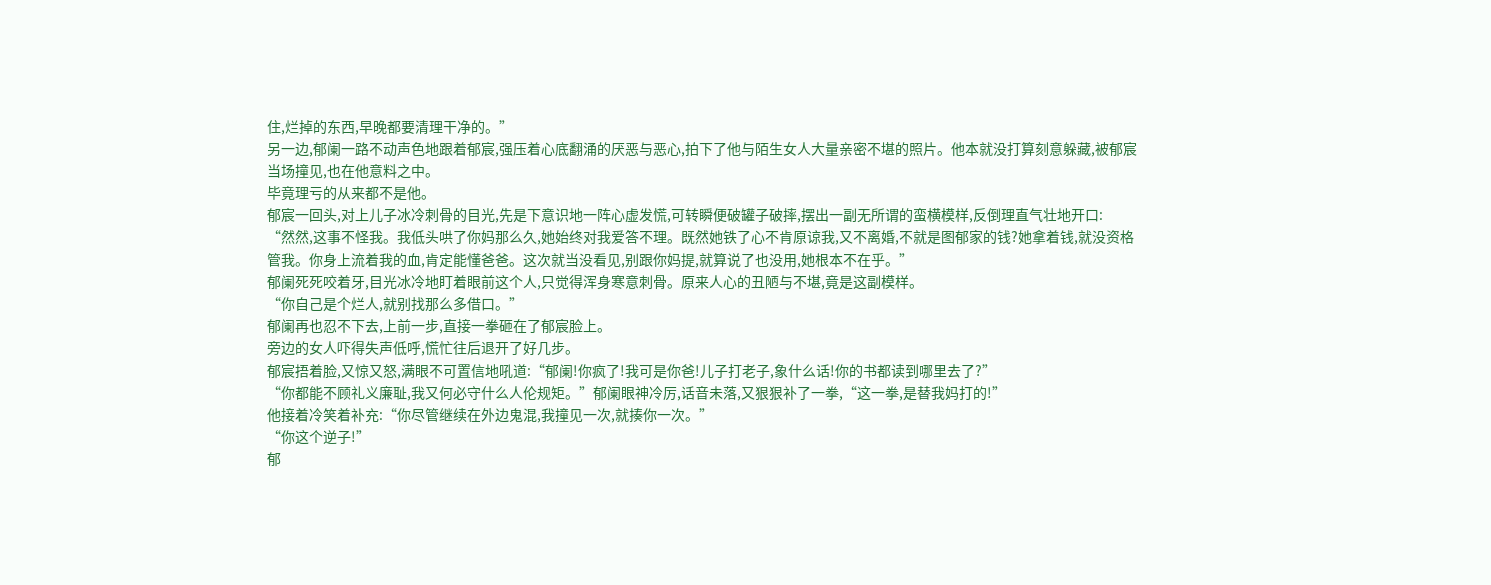住,烂掉的东西,早晚都要清理干净的。”
另一边,郁阑一路不动声色地跟着郁宸,强压着心底翻涌的厌恶与恶心,拍下了他与陌生女人大量亲密不堪的照片。他本就没打算刻意躲藏,被郁宸当场撞见,也在他意料之中。
毕竟理亏的从来都不是他。
郁宸一回头,对上儿子冰冷刺骨的目光,先是下意识地一阵心虚发慌,可转瞬便破罐子破摔,摆出一副无所谓的蛮横模样,反倒理直气壮地开口:
“然然,这事不怪我。我低头哄了你妈那么久,她始终对我爱答不理。既然她铁了心不肯原谅我,又不离婚,不就是图郁家的钱?她拿着钱,就没资格管我。你身上流着我的血,肯定能懂爸爸。这次就当没看见,别跟你妈提,就算说了也没用,她根本不在乎。”
郁阑死死咬着牙,目光冰冷地盯着眼前这个人,只觉得浑身寒意刺骨。原来人心的丑陋与不堪,竟是这副模样。
“你自己是个烂人,就别找那么多借口。”
郁阑再也忍不下去,上前一步,直接一拳砸在了郁宸脸上。
旁边的女人吓得失声低呼,慌忙往后退开了好几步。
郁宸捂着脸,又惊又怒,满眼不可置信地吼道:“郁阑!你疯了!我可是你爸!儿子打老子,象什么话!你的书都读到哪里去了?”
“你都能不顾礼义廉耻,我又何必守什么人伦规矩。”郁阑眼神冷厉,话音未落,又狠狠补了一拳,“这一拳,是替我妈打的!”
他接着冷笑着补充:“你尽管继续在外边鬼混,我撞见一次,就揍你一次。”
“你这个逆子!”
郁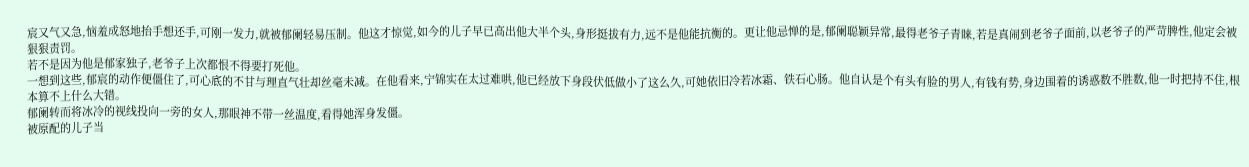宸又气又急,恼羞成怒地抬手想还手,可刚一发力,就被郁阑轻易压制。他这才惊觉,如今的儿子早已高出他大半个头,身形挺拔有力,远不是他能抗衡的。更让他忌惮的是,郁阑聪颖异常,最得老爷子青睐,若是真闹到老爷子面前,以老爷子的严苛脾性,他定会被狠狠责罚。
若不是因为他是郁家独子,老爷子上次都恨不得要打死他。
一想到这些,郁宸的动作便僵住了,可心底的不甘与理直气壮却丝毫未减。在他看来,宁锦实在太过难哄,他已经放下身段伏低做小了这么久,可她依旧冷若冰霜、铁石心肠。他自认是个有头有脸的男人,有钱有势,身边围着的诱惑数不胜数,他一时把持不住,根本算不上什么大错。
郁阑转而将冰冷的视线投向一旁的女人,那眼神不带一丝温度,看得她浑身发僵。
被原配的儿子当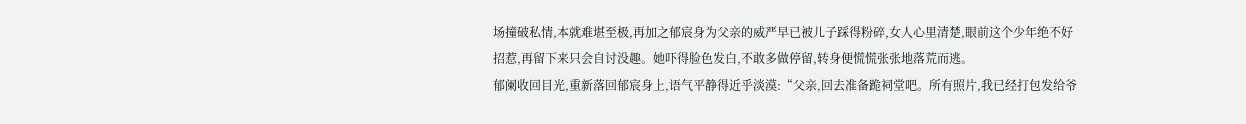场撞破私情,本就难堪至极,再加之郁宸身为父亲的威严早已被儿子踩得粉碎,女人心里清楚,眼前这个少年绝不好招惹,再留下来只会自讨没趣。她吓得脸色发白,不敢多做停留,转身便慌慌张张地落荒而逃。
郁阑收回目光,重新落回郁宸身上,语气平静得近乎淡漠:“父亲,回去准备跪祠堂吧。所有照片,我已经打包发给爷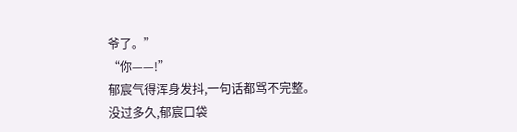爷了。”
“你——!”
郁宸气得浑身发抖,一句话都骂不完整。
没过多久,郁宸口袋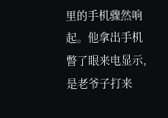里的手机骤然响起。他拿出手机瞥了眼来电显示,是老爷子打来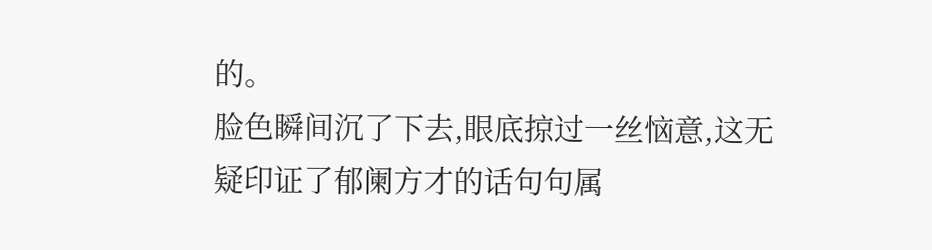的。
脸色瞬间沉了下去,眼底掠过一丝恼意,这无疑印证了郁阑方才的话句句属